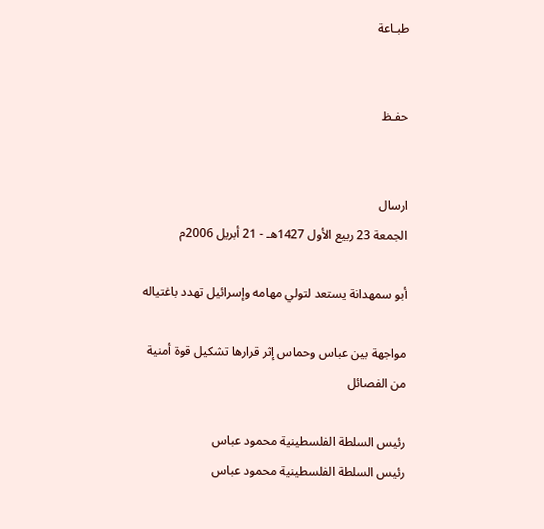طبـاعة


حفـظ


ارسال
الجمعة 23 ربيع الأول 1427هـ - 21 أبريل 2006م

أبو سمهدانة يستعد لتولي مهامه وإسرائيل تهدد باغتياله

مواجهة بين عباس وحماس إثر قرارها تشكيل قوة أمنية من الفصائل

رئيس السلطة الفلسطينية محمود عباس
رئيس السلطة الفلسطينية محمود عباس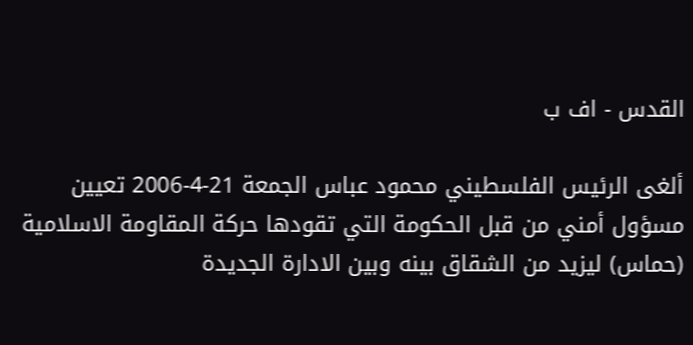القدس - اف ب

ألغى الرئيس الفلسطيني محمود عباس الجمعة 21-4-2006 تعيين مسؤول أمني من قبل الحكومة التي تقودها حركة المقاومة الاسلامية (حماس) ليزيد من الشقاق بينه وبين الادارة الجديدة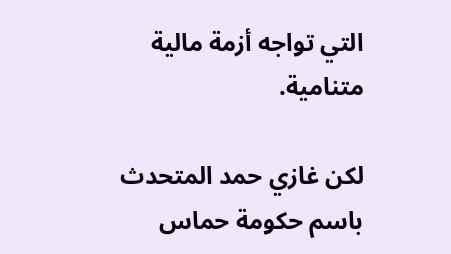التي تواجه أزمة مالية متنامية.

لكن غازي حمد المتحدث باسم حكومة حماس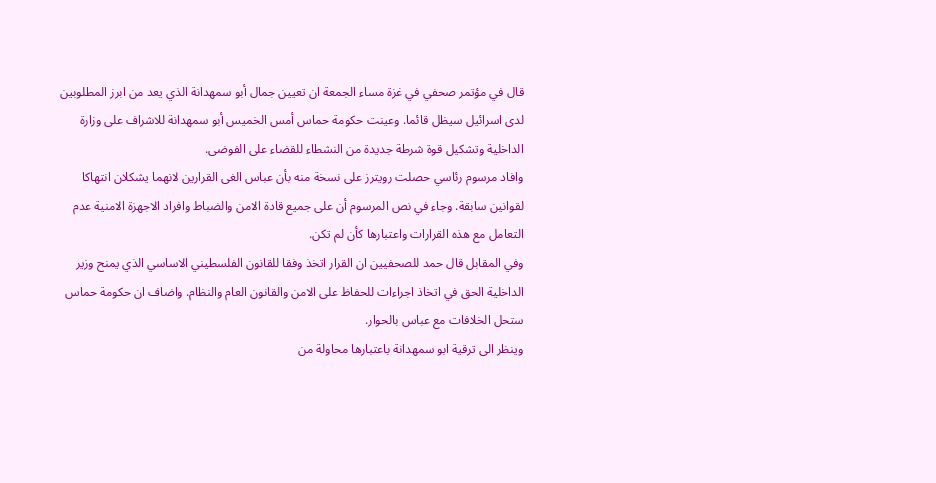قال في مؤتمر صحفي في غزة مساء الجمعة ان تعيين جمال أبو سمهدانة الذي يعد من ابرز المطلوبين لدى اسرائيل سيظل قائما. وعينت حكومة حماس أمس الخميس أبو سمهدانة للاشراف على وزارة الداخلية وتشكيل قوة شرطة جديدة من النشطاء للقضاء على الفوضى.
وافاد مرسوم رئاسي حصلت رويترز على نسخة منه بأن عباس الغى القرارين لانهما يشكلان انتهاكا لقوانين سابقة. وجاء في نص المرسوم أن على جميع قادة الامن والضباط وافراد الاجهزة الامنية عدم التعامل مع هذه القرارات واعتبارها كأن لم تكن.
وفي المقابل قال حمد للصحفيين ان القرار اتخذ وفقا للقانون الفلسطيني الاساسي الذي يمنح وزير الداخلية الحق في اتخاذ اجراءات للحفاظ على الامن والقانون العام والنظام. واضاف ان حكومة حماس ستحل الخلافات مع عباس بالحوار.
وينظر الى ترقية ابو سمهدانة باعتبارها محاولة من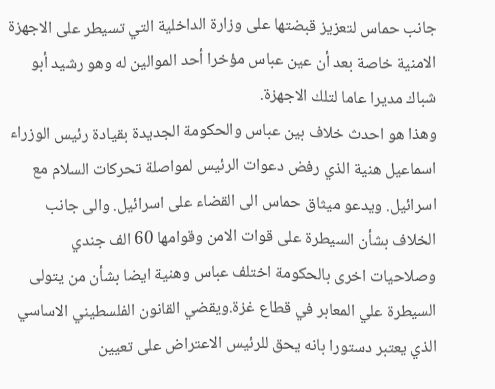جانب حماس لتعزيز قبضتها على وزارة الداخلية التي تسيطر على الاجهزة الامنية خاصة بعد أن عين عباس مؤخرا أحد الموالين له وهو رشيد أبو شباك مديرا عاما لتلك الاجهزة.
وهذا هو احدث خلاف بين عباس والحكومة الجديدة بقيادة رئيس الوزراء اسماعيل هنية الذي رفض دعوات الرئيس لمواصلة تحركات السلام مع اسرائيل. ويدعو ميثاق حماس الى القضاء على اسرائيل. والى جانب الخلاف بشأن السيطرة على قوات الامن وقوامها 60 الف جندي وصلاحيات اخرى بالحكومة اختلف عباس وهنية ايضا بشأن من يتولى السيطرة علي المعابر في قطاع غزة.ويقضي القانون الفلسطيني الاساسي الذي يعتبر دستورا بانه يحق للرئيس الاعتراض على تعيين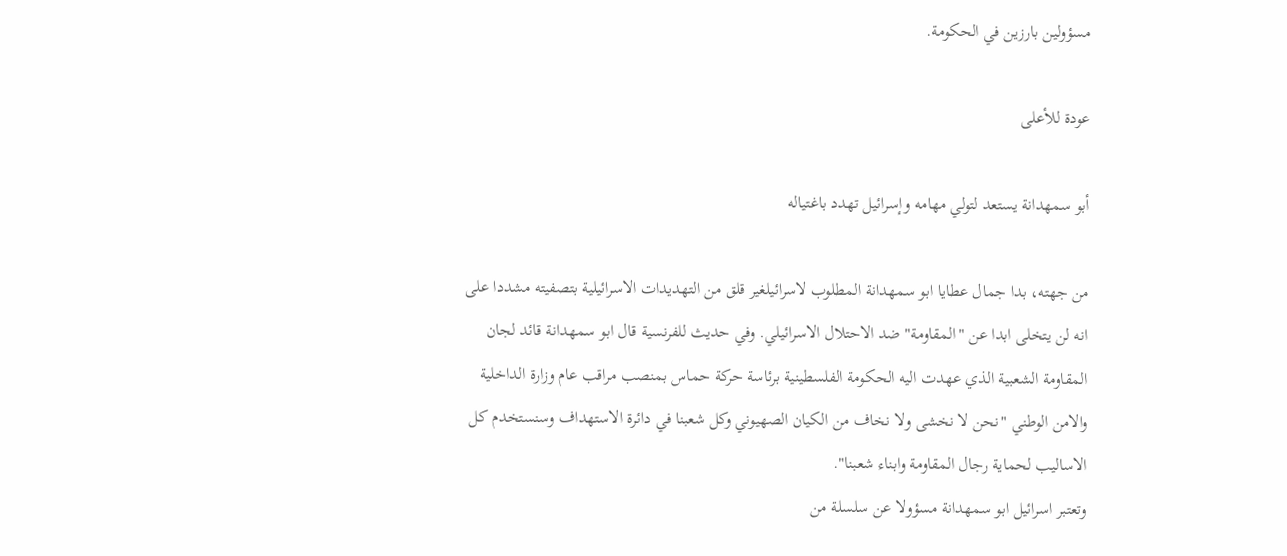مسؤولين بارزين في الحكومة.

عودة للأعلى

أبو سمهدانة يستعد لتولي مهامه وإسرائيل تهدد باغتياله

من جهته، بدا جمال عطايا ابو سمهدانة المطلوب لاسرائيلغير قلق من التهديدات الاسرائيلية بتصفيته مشددا على انه لن يتخلى ابدا عن "المقاومة" ضد الاحتلال الاسرائيلي. وفي حديث للفرنسية قال ابو سمهدانة قائد لجان المقاومة الشعبية الذي عهدت اليه الحكومة الفلسطينية برئاسة حركة حماس بمنصب مراقب عام وزارة الداخلية والامن الوطني "نحن لا نخشى ولا نخاف من الكيان الصهيوني وكل شعبنا في دائرة الاستهداف وسنستخدم كل الاساليب لحماية رجال المقاومة وابناء شعبنا".
وتعتبر اسرائيل ابو سمهدانة مسؤولا عن سلسلة من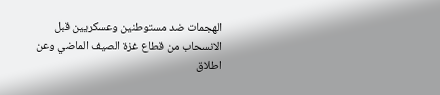الهجمات ضد مستوطنين وعسكريين قبل الانسحاب من قطاع غزة الصيف الماضي وعن اطلاق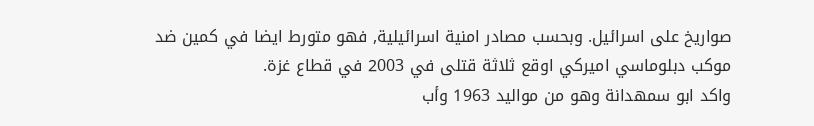صواريخ على اسرائيل. وبحسب مصادر امنية اسرائيلية, فهو متورط ايضا في كمين ضد موكب دبلوماسي اميركي اوقع ثلاثة قتلى في 2003 في قطاع غزة.
واكد ابو سمهدانة وهو من مواليد 1963 وأب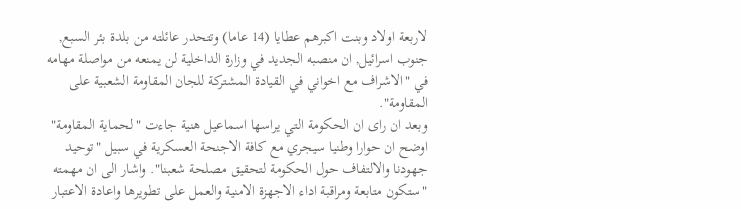لاربعة اولاد وبنت اكبرهم عطايا (14 عاما) وتتحدر عائلته من بلدة بئر السبع, جنوب اسرائيل, ان منصبه الجديد في وزارة الداخلية لن يمنعه من مواصلة مهامه في "الاشراف مع اخواني في القيادة المشتركة للجان المقاومة الشعبية على المقاومة".
وبعد ان راى ان الحكومة التي يراسها اسماعيل هنية جاءت "لحماية المقاومة" اوضح ان حوارا وطنيا سيجري مع كافة الاجنحة العسكرية في سبيل "توحيد جهودنا والالتفاف حول الحكومة لتحقيق مصلحة شعبنا". واشار الى ان مهمته "ستكون متابعة ومراقبة اداء الاجهزة الامنية والعمل على تطويرها واعادة الاعتبار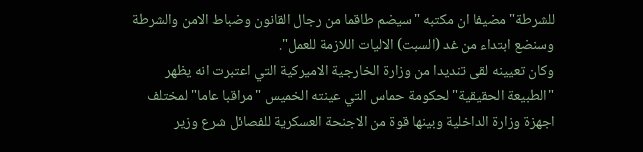للشرطة" مضيفا ان مكتبه "سيضم طاقما من رجال القانون وضباط الامن والشرطة وسنضع ابتداء من غد (السبت) الاليات اللازمة للعمل".
وكان تعيينه لقى تنديدا من وزارة الخارجية الاميركية التي اعتبرت انه يظهر "الطبيعة الحقيقية" لحكومة حماس التي عينته الخميس "مراقبا عاما" لمختلف اجهزة وزارة الداخلية وبينها قوة من الاجنحة العسكرية للفصائل شرع وزير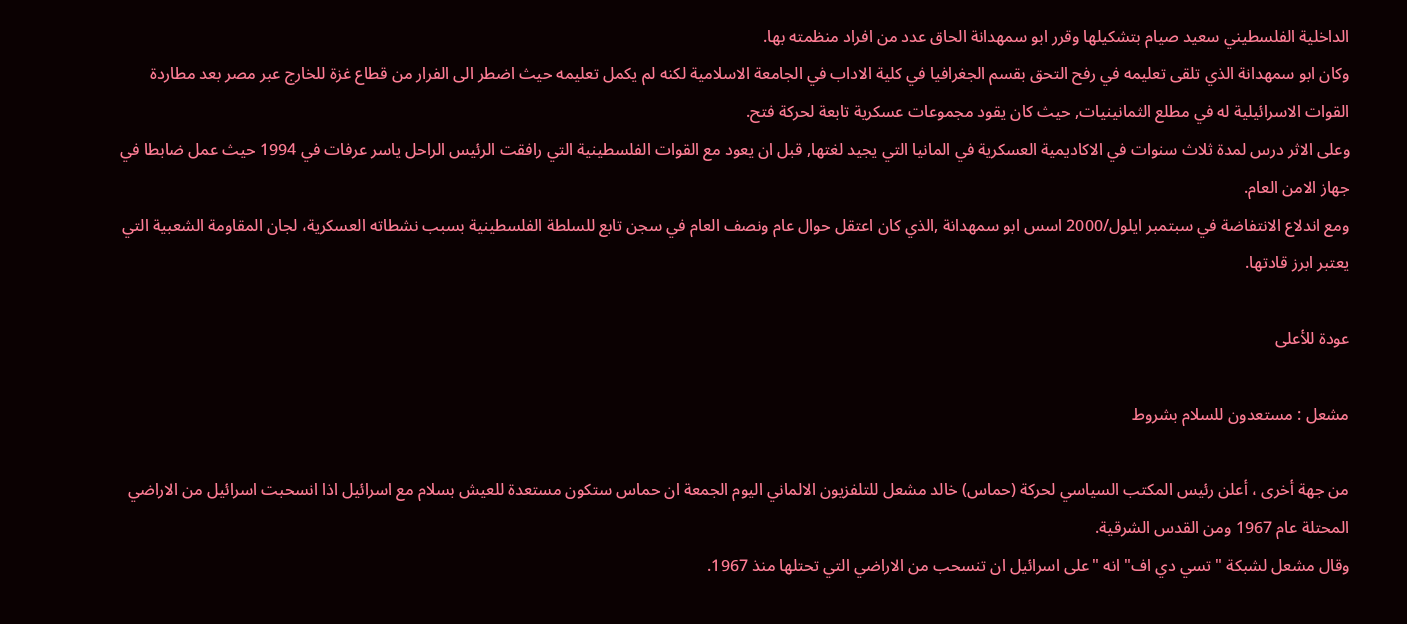الداخلية الفلسطيني سعيد صيام بتشكيلها وقرر ابو سمهدانة الحاق عدد من افراد منظمته بها.
وكان ابو سمهدانة الذي تلقى تعليمه في رفح التحق بقسم الجغرافيا في كلية الاداب في الجامعة الاسلامية لكنه لم يكمل تعليمه حيث اضطر الى الفرار من قطاع غزة للخارج عبر مصر بعد مطاردة القوات الاسرائيلية له في مطلع الثمانينيات, حيث كان يقود مجموعات عسكرية تابعة لحركة فتح.
وعلى الاثر درس لمدة ثلاث سنوات في الاكاديمية العسكرية في المانيا التي يجيد لغتها, قبل ان يعود مع القوات الفلسطينية التي رافقت الرئيس الراحل ياسر عرفات في 1994 حيث عمل ضابطا في جهاز الامن العام.
ومع اندلاع الانتفاضة في سبتمبر ايلول/2000 اسس ابو سمهدانة ,الذي كان اعتقل حوال عام ونصف العام في سجن تابع للسلطة الفلسطينية بسبب نشطاته العسكرية، لجان المقاومة الشعبية التي يعتبر ابرز قادتها.

عودة للأعلى

مشعل : مستعدون للسلام بشروط

من جهة أخرى ، أعلن رئيس المكتب السياسي لحركة (حماس) خالد مشعل للتلفزيون الالماني اليوم الجمعة ان حماس ستكون مستعدة للعيش بسلام مع اسرائيل اذا انسحبت اسرائيل من الاراضي المحتلة عام 1967 ومن القدس الشرقية.
وقال مشعل لشبكة "تسي دي اف" انه "على اسرائيل ان تنسحب من الاراضي التي تحتلها منذ 1967.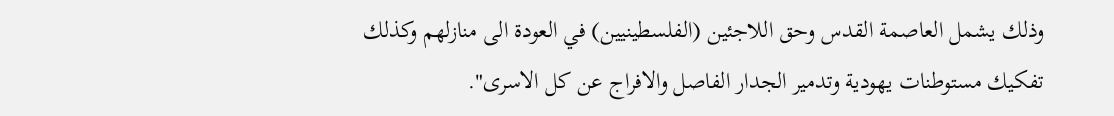وذلك يشمل العاصمة القدس وحق اللاجئين (الفلسطينيين) في العودة الى منازلهم وكذلك تفكيك مستوطنات يهودية وتدمير الجدار الفاصل والافراج عن كل الاسرى".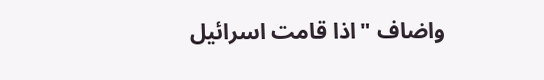واضاف "اذا قامت اسرائيل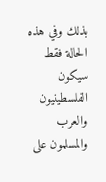بذلك وفي هذه الحالة فقط سيكون الفلسطينيون والعرب والمسلمون على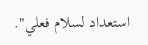استعداد لسلام فعلي".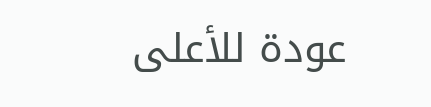عودة للأعلى